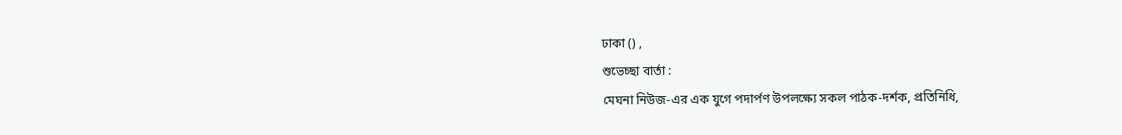ঢাকা () ,
শুভেচ্ছা বার্তা :
মেঘনা নিউজ-এর এক যুগে পদার্পণ উপলক্ষ্যে সকল পাঠক-দর্শক, প্রতিনিধি,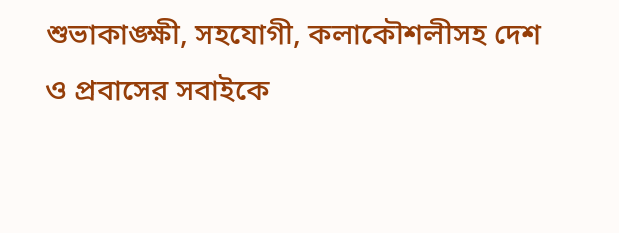শুভাকাঙ্ক্ষী, সহযোগী, কলাকৌশলীসহ দেশ ও প্রবাসের সবাইকে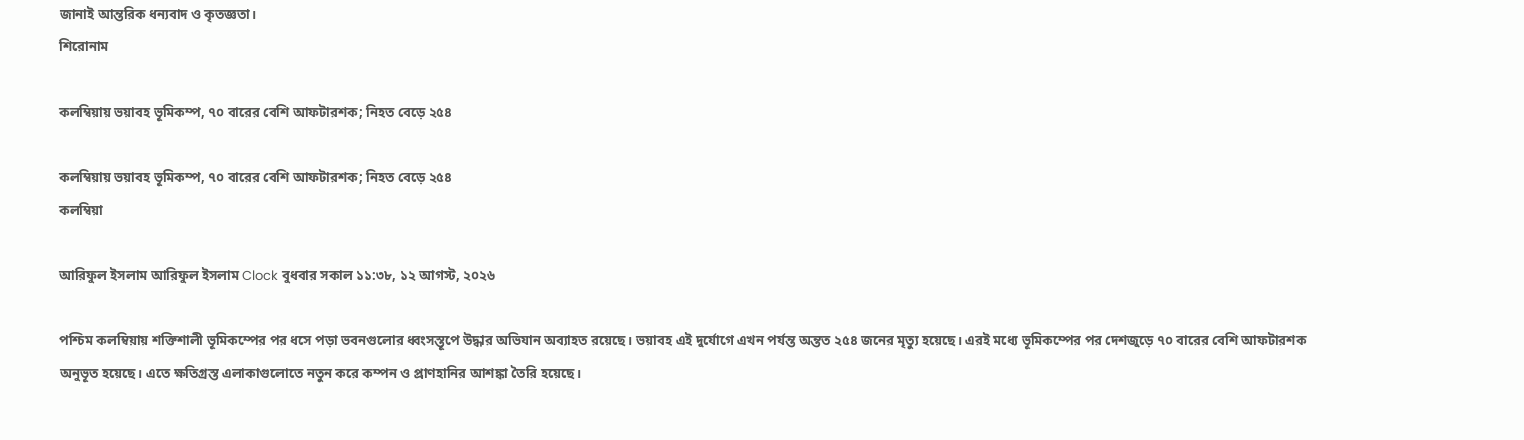জানাই আন্তরিক ধন্যবাদ ও কৃতজ্ঞতা।
শিরোনাম

কলম্বিয়ায় ভয়াবহ ভূমিকম্প, ৭০ বারের বেশি আফটারশক; নিহত বেড়ে ২৫৪

কলম্বিয়ায় ভয়াবহ ভূমিকম্প, ৭০ বারের বেশি আফটারশক; নিহত বেড়ে ২৫৪
কলম্বিয়া

আরিফুল ইসলাম আরিফুল ইসলাম Clock বুধবার সকাল ১১:৩৮, ১২ আগস্ট, ২০২৬

পশ্চিম কলম্বিয়ায় শক্তিশালী ভূমিকম্পের পর ধসে পড়া ভবনগুলোর ধ্বংসস্তূপে উদ্ধার অভিযান অব্যাহত রয়েছে। ভয়াবহ এই দুর্যোগে এখন পর্যন্ত অন্তত ২৫৪ জনের মৃত্যু হয়েছে। এরই মধ্যে ভূমিকম্পের পর দেশজুড়ে ৭০ বারের বেশি আফটারশক অনুভূত হয়েছে। এতে ক্ষতিগ্রস্ত এলাকাগুলোতে নতুন করে কম্পন ও প্রাণহানির আশঙ্কা তৈরি হয়েছে।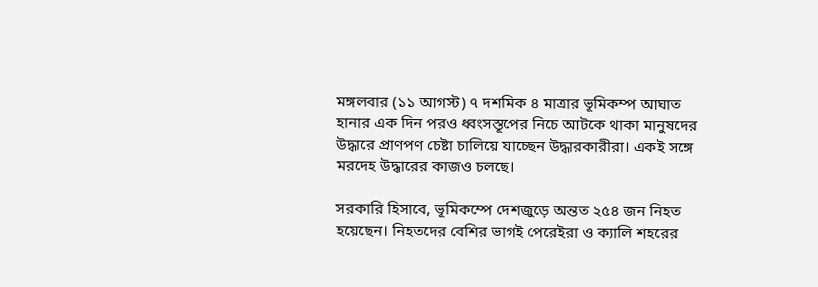মঙ্গলবার (১১ আগস্ট) ৭ দশমিক ৪ মাত্রার ভূমিকম্প আঘাত হানার এক দিন পরও ধ্বংসস্তূপের নিচে আটকে থাকা মানুষদের উদ্ধারে প্রাণপণ চেষ্টা চালিয়ে যাচ্ছেন উদ্ধারকারীরা। একই সঙ্গে মরদেহ উদ্ধারের কাজও চলছে।

সরকারি হিসাবে, ভূমিকম্পে দেশজুড়ে অন্তত ২৫৪ জন নিহত হয়েছেন। নিহতদের বেশির ভাগই পেরেইরা ও ক্যালি শহরের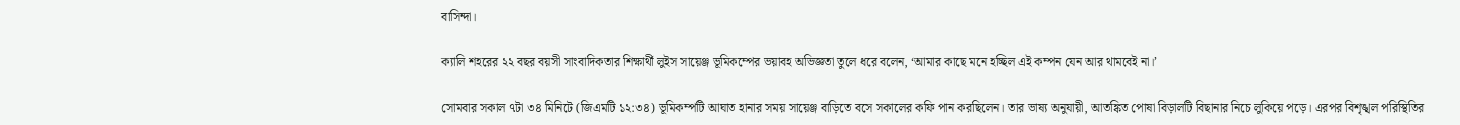বাসিন্দা।

ক্যালি শহরের ২২ বছর বয়সী সাংবাদিকতার শিক্ষার্থী লুইস সায়েঞ্জ ভূমিকম্পের ভয়াবহ অভিজ্ঞতা তুলে ধরে বলেন, ‘আমার কাছে মনে হচ্ছিল এই কম্পন যেন আর থামবেই না।’

সোমবার সকাল ৭টা ৩৪ মিনিটে (জিএমটি ১২:৩৪) ভূমিকম্পটি আঘাত হানার সময় সায়েঞ্জ বাড়িতে বসে সকালের কফি পান করছিলেন। তার ভাষ্য অনুযায়ী, আতঙ্কিত পোষা বিড়ালটি বিছানার নিচে লুকিয়ে পড়ে। এরপর বিশৃঙ্খল পরিস্থিতির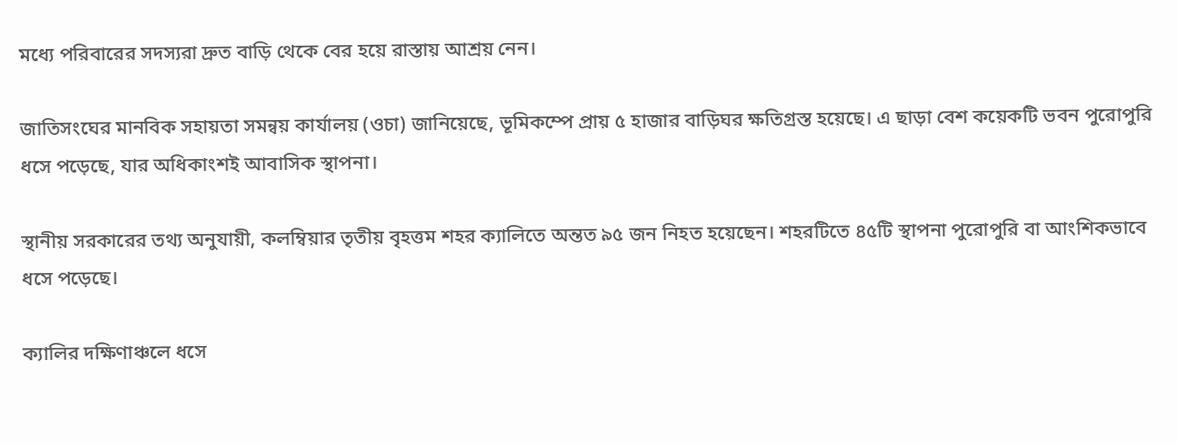মধ্যে পরিবারের সদস্যরা দ্রুত বাড়ি থেকে বের হয়ে রাস্তায় আশ্রয় নেন।

জাতিসংঘের মানবিক সহায়তা সমন্বয় কার্যালয় (ওচা) জানিয়েছে, ভূমিকম্পে প্রায় ৫ হাজার বাড়িঘর ক্ষতিগ্রস্ত হয়েছে। এ ছাড়া বেশ কয়েকটি ভবন পুরোপুরি ধসে পড়েছে, যার অধিকাংশই আবাসিক স্থাপনা।

স্থানীয় সরকারের তথ্য অনুযায়ী, কলম্বিয়ার তৃতীয় বৃহত্তম শহর ক্যালিতে অন্তত ৯৫ জন নিহত হয়েছেন। শহরটিতে ৪৫টি স্থাপনা পুরোপুরি বা আংশিকভাবে ধসে পড়েছে।

ক্যালির দক্ষিণাঞ্চলে ধসে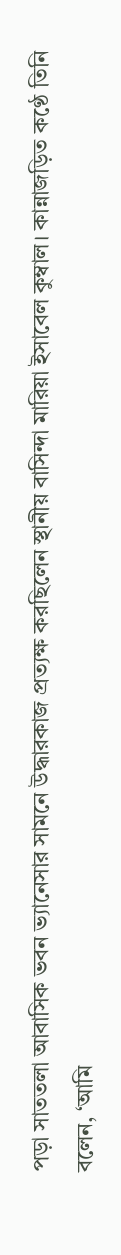পড়া সাততলা আবাসিক ভবন ভ্যানেসার সামনে উদ্ধারকাজ প্রত্যক্ষ করছিলেন স্থানীয় বাসিন্দা মারিয়া ইসাবেল কুম্বাল। কান্নাজড়িত কণ্ঠে তিনি বলেন, ‘আমি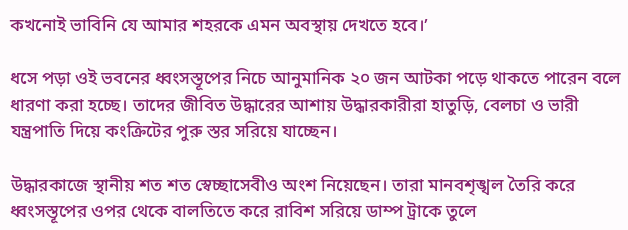কখনোই ভাবিনি যে আমার শহরকে এমন অবস্থায় দেখতে হবে।’

ধসে পড়া ওই ভবনের ধ্বংসস্তূপের নিচে আনুমানিক ২০ জন আটকা পড়ে থাকতে পারেন বলে ধারণা করা হচ্ছে। তাদের জীবিত উদ্ধারের আশায় উদ্ধারকারীরা হাতুড়ি, বেলচা ও ভারী যন্ত্রপাতি দিয়ে কংক্রিটের পুরু স্তর সরিয়ে যাচ্ছেন।

উদ্ধারকাজে স্থানীয় শত শত স্বেচ্ছাসেবীও অংশ নিয়েছেন। তারা মানবশৃঙ্খল তৈরি করে ধ্বংসস্তূপের ওপর থেকে বালতিতে করে রাবিশ সরিয়ে ডাম্প ট্রাকে তুলে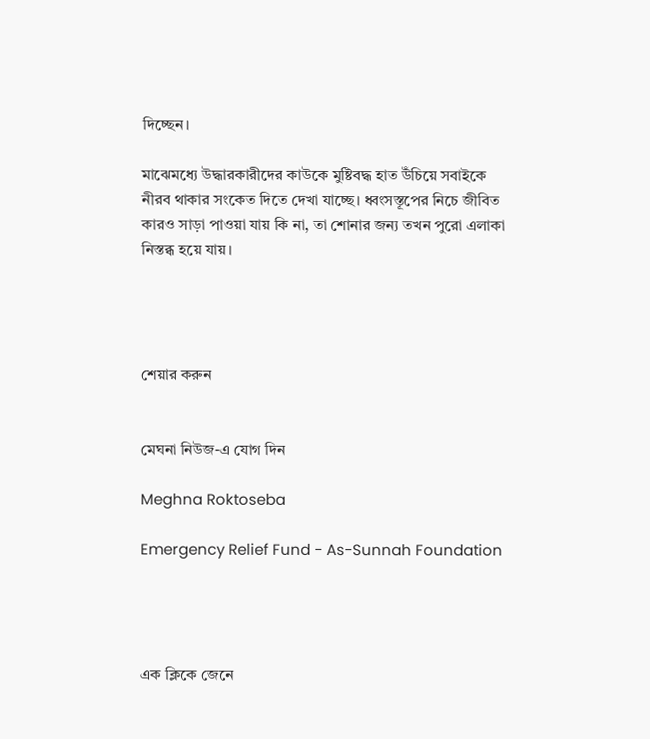দিচ্ছেন।

মাঝেমধ্যে উদ্ধারকারীদের কাউকে মুষ্টিবদ্ধ হাত উঁচিয়ে সবাইকে নীরব থাকার সংকেত দিতে দেখা যাচ্ছে। ধ্বংসস্তূপের নিচে জীবিত কারও সাড়া পাওয়া যায় কি না, তা শোনার জন্য তখন পুরো এলাকা নিস্তব্ধ হয়ে যায়।




শেয়ার করুন


মেঘনা নিউজ-এ যোগ দিন

Meghna Roktoseba

Emergency Relief Fund - As-Sunnah Foundation




এক ক্লিকে জেনে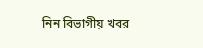নিন বিভাগীয় খবর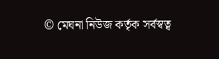© মেঘনা নিউজ কর্তৃক সর্বস্বত্ব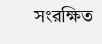সংরক্ষিত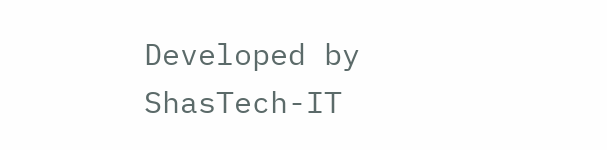Developed by ShasTech-IT